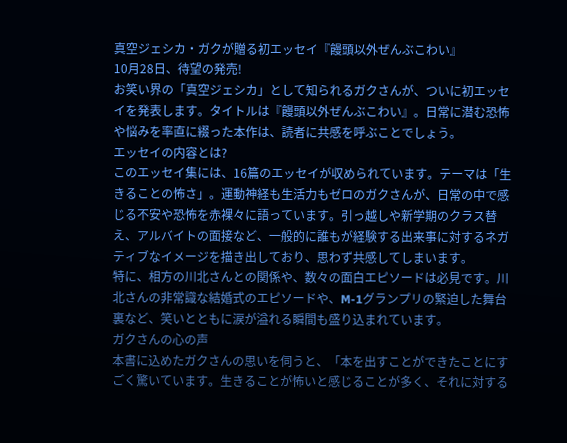真空ジェシカ・ガクが贈る初エッセイ『饅頭以外ぜんぶこわい』
10月28日、待望の発売!
お笑い界の「真空ジェシカ」として知られるガクさんが、ついに初エッセイを発表します。タイトルは『饅頭以外ぜんぶこわい』。日常に潜む恐怖や悩みを率直に綴った本作は、読者に共感を呼ぶことでしょう。
エッセイの内容とは?
このエッセイ集には、16篇のエッセイが収められています。テーマは「生きることの怖さ」。運動神経も生活力もゼロのガクさんが、日常の中で感じる不安や恐怖を赤裸々に語っています。引っ越しや新学期のクラス替え、アルバイトの面接など、一般的に誰もが経験する出来事に対するネガティブなイメージを描き出しており、思わず共感してしまいます。
特に、相方の川北さんとの関係や、数々の面白エピソードは必見です。川北さんの非常識な結婚式のエピソードや、M-1グランプリの緊迫した舞台裏など、笑いとともに涙が溢れる瞬間も盛り込まれています。
ガクさんの心の声
本書に込めたガクさんの思いを伺うと、「本を出すことができたことにすごく驚いています。生きることが怖いと感じることが多く、それに対する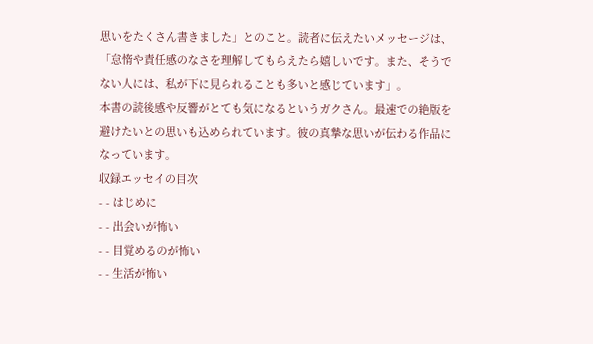思いをたくさん書きました」とのこと。読者に伝えたいメッセージは、「怠惰や責任感のなさを理解してもらえたら嬉しいです。また、そうでない人には、私が下に見られることも多いと感じています」。
本書の読後感や反響がとても気になるというガクさん。最速での絶版を避けたいとの思いも込められています。彼の真摯な思いが伝わる作品になっています。
収録エッセイの目次
- - はじめに
- - 出会いが怖い
- - 目覚めるのが怖い
- - 生活が怖い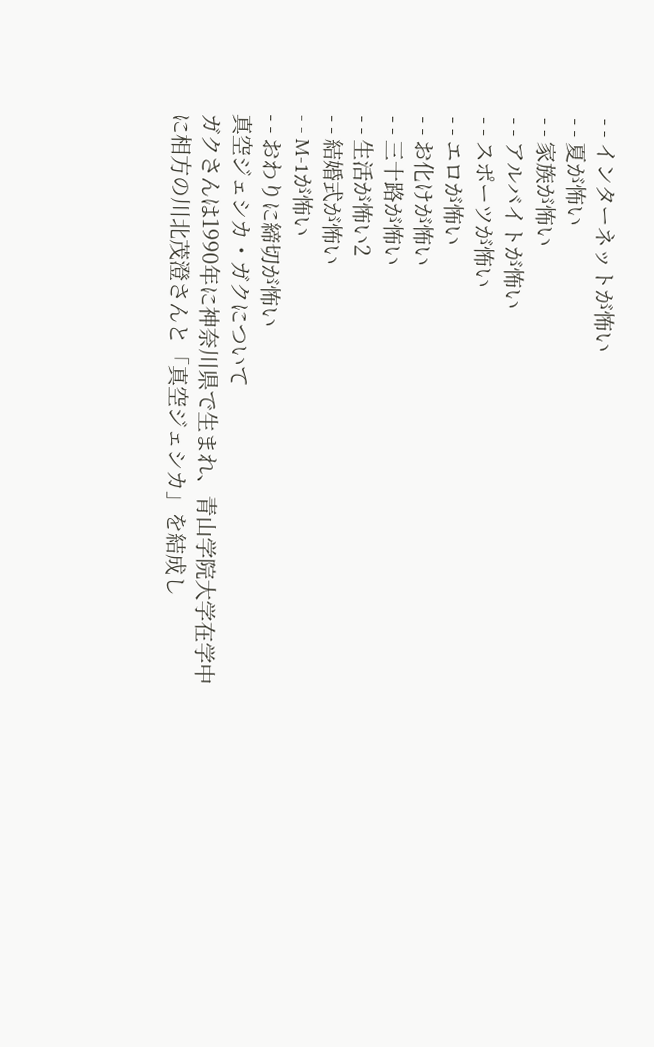- - インターネットが怖い
- - 夏が怖い
- - 家族が怖い
- - アルバイトが怖い
- - スポーツが怖い
- - エロが怖い
- - お化けが怖い
- - 三十路が怖い
- - 生活が怖い2
- - 結婚式が怖い
- - M-1が怖い
- - おわりに締切が怖い
真空ジェシカ・ガクについて
ガクさんは1990年に神奈川県で生まれ、青山学院大学在学中に相方の川北茂澄さんと「真空ジェシカ」を結成し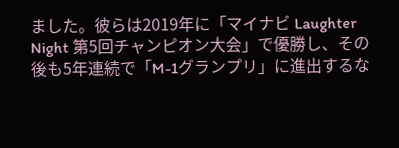ました。彼らは2019年に「マイナビ Laughter Night 第5回チャンピオン大会」で優勝し、その後も5年連続で「M-1グランプリ」に進出するな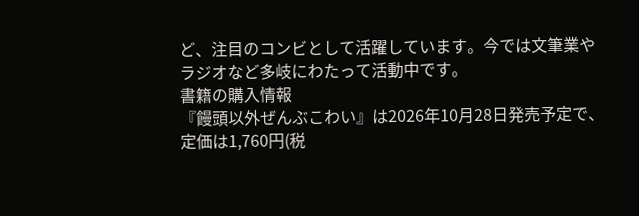ど、注目のコンビとして活躍しています。今では文筆業やラジオなど多岐にわたって活動中です。
書籍の購入情報
『饅頭以外ぜんぶこわい』は2026年10月28日発売予定で、定価は1,760円(税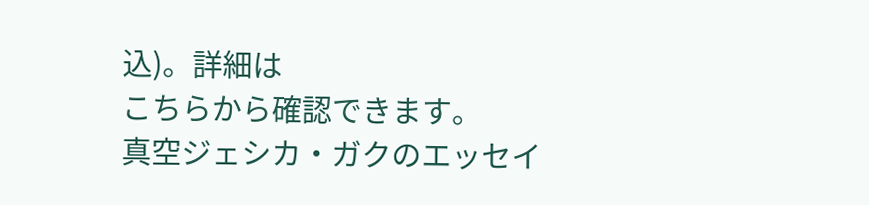込)。詳細は
こちらから確認できます。
真空ジェシカ・ガクのエッセイ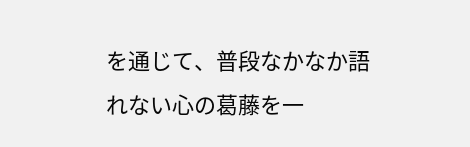を通じて、普段なかなか語れない心の葛藤を一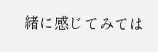緒に感じてみては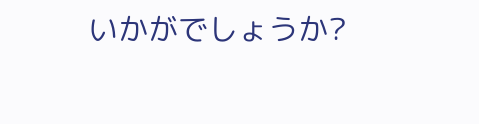いかがでしょうか?